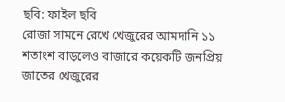ছবি: ফাইল ছবি
রোজা সামনে রেখে খেজুরের আমদানি ১১ শতাংশ বাড়লেও বাজারে কয়েকটি জনপ্রিয় জাতের খেজুরের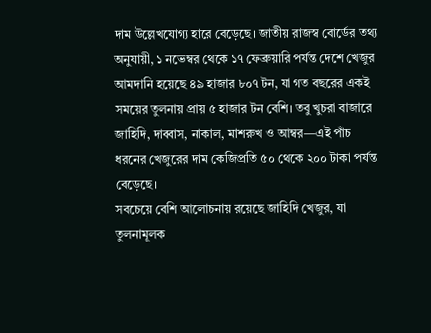দাম উল্লেখযোগ্য হারে বেড়েছে। জাতীয় রাজস্ব বোর্ডের তথ্য অনুযায়ী, ১ নভেম্বর থেকে ১৭ ফেব্রুয়ারি পর্যন্ত দেশে খেজুর আমদানি হয়েছে ৪৯ হাজার ৮০৭ টন, যা গত বছরের একই সময়ের তুলনায় প্রায় ৫ হাজার টন বেশি। তবু খুচরা বাজারে জাহিদি, দাব্বাস, নাকাল, মাশরুখ ও আম্বর—এই পাঁচ ধরনের খেজুরের দাম কেজিপ্রতি ৫০ থেকে ২০০ টাকা পর্যন্ত বেড়েছে।
সবচেয়ে বেশি আলোচনায় রয়েছে জাহিদি খেজুর, যা তুলনামূলক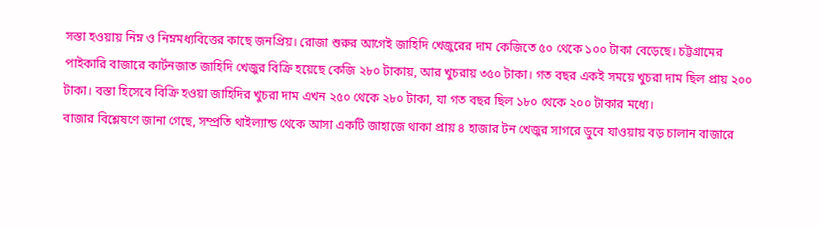সস্তা হওয়ায় নিম্ন ও নিম্নমধ্যবিত্তের কাছে জনপ্রিয়। রোজা শুরুর আগেই জাহিদি খেজুরের দাম কেজিতে ৫০ থেকে ১০০ টাকা বেড়েছে। চট্টগ্রামের পাইকারি বাজারে কার্টনজাত জাহিদি খেজুর বিক্রি হয়েছে কেজি ২৮০ টাকায়, আর খুচরায় ৩৫০ টাকা। গত বছর একই সময়ে খুচরা দাম ছিল প্রায় ২০০ টাকা। বস্তা হিসেবে বিক্রি হওয়া জাহিদির খুচরা দাম এখন ২৫০ থেকে ২৮০ টাকা, যা গত বছর ছিল ১৮০ থেকে ২০০ টাকার মধ্যে।
বাজার বিশ্লেষণে জানা গেছে, সম্প্রতি থাইল্যান্ড থেকে আসা একটি জাহাজে থাকা প্রায় ৪ হাজার টন খেজুর সাগরে ডুবে যাওয়ায় বড় চালান বাজারে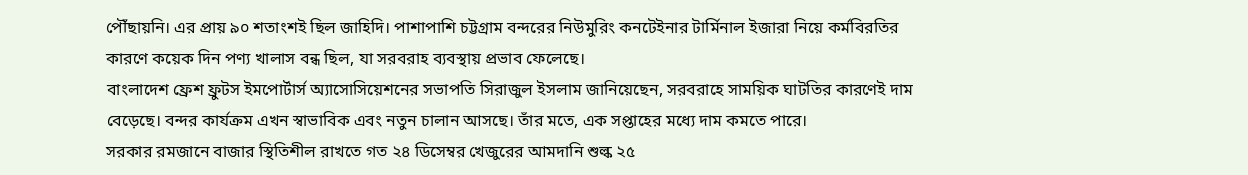পৌঁছায়নি। এর প্রায় ৯০ শতাংশই ছিল জাহিদি। পাশাপাশি চট্টগ্রাম বন্দরের নিউমুরিং কনটেইনার টার্মিনাল ইজারা নিয়ে কর্মবিরতির কারণে কয়েক দিন পণ্য খালাস বন্ধ ছিল, যা সরবরাহ ব্যবস্থায় প্রভাব ফেলেছে।
বাংলাদেশ ফ্রেশ ফ্রুটস ইমপোর্টার্স অ্যাসোসিয়েশনের সভাপতি সিরাজুল ইসলাম জানিয়েছেন, সরবরাহে সাময়িক ঘাটতির কারণেই দাম বেড়েছে। বন্দর কার্যক্রম এখন স্বাভাবিক এবং নতুন চালান আসছে। তাঁর মতে, এক সপ্তাহের মধ্যে দাম কমতে পারে।
সরকার রমজানে বাজার স্থিতিশীল রাখতে গত ২৪ ডিসেম্বর খেজুরের আমদানি শুল্ক ২৫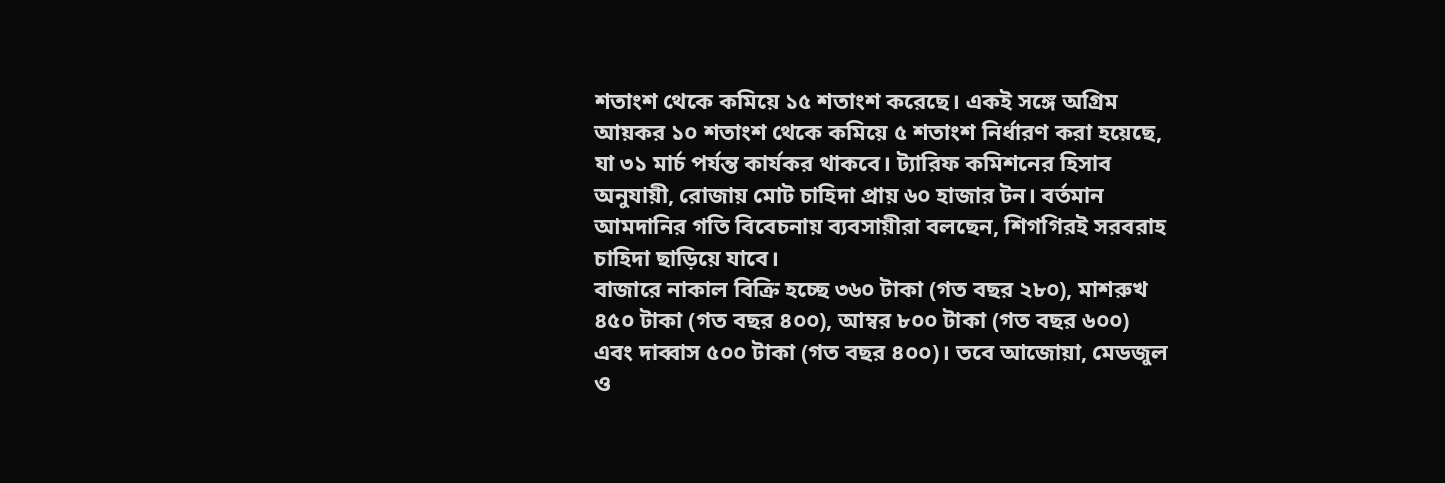শতাংশ থেকে কমিয়ে ১৫ শতাংশ করেছে। একই সঙ্গে অগ্রিম আয়কর ১০ শতাংশ থেকে কমিয়ে ৫ শতাংশ নির্ধারণ করা হয়েছে, যা ৩১ মার্চ পর্যন্ত কার্যকর থাকবে। ট্যারিফ কমিশনের হিসাব অনুযায়ী, রোজায় মোট চাহিদা প্রায় ৬০ হাজার টন। বর্তমান আমদানির গতি বিবেচনায় ব্যবসায়ীরা বলছেন, শিগগিরই সরবরাহ চাহিদা ছাড়িয়ে যাবে।
বাজারে নাকাল বিক্রি হচ্ছে ৩৬০ টাকা (গত বছর ২৮০), মাশরুখ ৪৫০ টাকা (গত বছর ৪০০), আম্বর ৮০০ টাকা (গত বছর ৬০০) এবং দাব্বাস ৫০০ টাকা (গত বছর ৪০০)। তবে আজোয়া, মেডজুল ও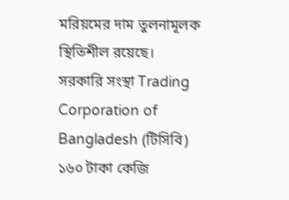মরিয়মের দাম তুলনামূলক স্থিতিশীল রয়েছে।
সরকারি সংস্থা Trading Corporation of Bangladesh (টিসিবি) ১৬০ টাকা কেজি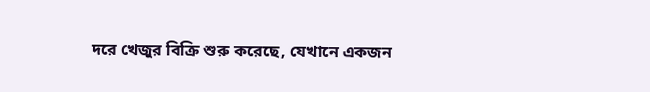দরে খেজুর বিক্রি শুরু করেছে, যেখানে একজন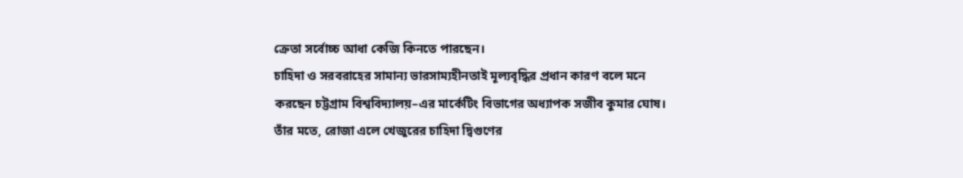ক্রেতা সর্বোচ্চ আধা কেজি কিনতে পারছেন।
চাহিদা ও সরবরাহের সামান্য ভারসাম্যহীনতাই মূল্যবৃদ্ধির প্রধান কারণ বলে মনে করছেন চট্টগ্রাম বিশ্ববিদ্যালয়–এর মার্কেটিং বিভাগের অধ্যাপক সজীব কুমার ঘোষ। তাঁর মতে, রোজা এলে খেজুরের চাহিদা দ্বিগুণের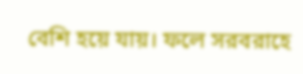বেশি হয়ে যায়। ফলে সরবরাহে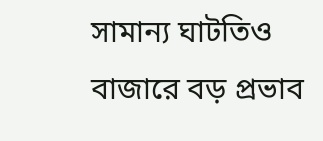সামান্য ঘাটতিও বাজারে বড় প্রভাব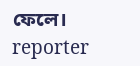ফেলে।
reporter